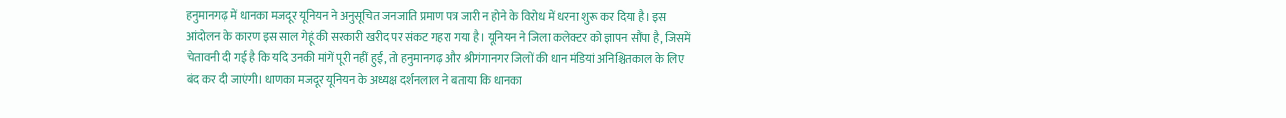हनुमानगढ़ में धानका मजदूर यूनियन ने अनुसूचित जनजाति प्रमाण पत्र जारी न होने के विरोध में धरना शुरू कर दिया है। इस आंदोलन के कारण इस साल गेहूं की सरकारी खरीद पर संकट गहरा गया है। यूनियन ने जिला कलेक्टर को ज्ञापन सौंपा है, जिसमें चेतावनी दी गई है कि यदि उनकी मांगें पूरी नहीं हुईं, तो हनुमानगढ़ और श्रीगंगानगर जिलों की धान मंडियां अनिश्चितकाल के लिए बंद कर दी जाएंगी। धाणका मजदूर यूनियन के अध्यक्ष दर्शनलाल ने बताया कि धानका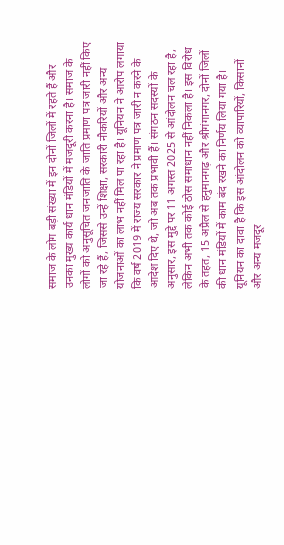समाज के लोग बड़ी संख्या में इन दोनों जिलों में रहते हैं और उनका मुख्य कार्य धान मंडियों में मजदूरी करना है। समाज के लोगों को अनुसूचित जनजाति के जाति प्रमाण पत्र जारी नहीं किए जा रहे हैं, जिससे उन्हें शिक्षा, सरकारी नौकरियों और अन्य योजनाओं का लाभ नहीं मिल पा रहा है। यूनियन ने आरोप लगाया कि वर्ष 2019 में राज्य सरकार ने प्रमाण पत्र जारी न करने के आदेश दिए थे, जो अब तक प्रभावी हैं। संगठन सदस्यों के अनुसार, इस मुद्दे पर 11 अगस्त 2025 से आंदोलन चल रहा है, लेकिन अभी तक कोई ठोस समाधान नहीं निकला है। इस विरोध के तहत, 15 अप्रैल से हनुमानगढ़ और श्रीगंगानगर, दोनों जिलों की धान मंडियों में काम बंद रखने का निर्णय लिया गया है। यूनियन का दावा है कि इस आंदोलन को व्यापारियों, किसानों और अन्य मजदूर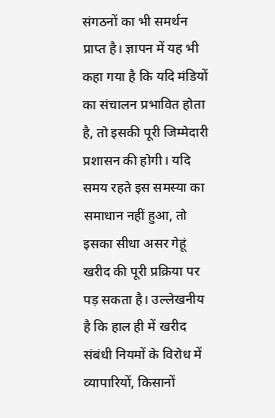संगठनों का भी समर्थन प्राप्त है। ज्ञापन में यह भी कहा गया है कि यदि मंडियों का संचालन प्रभावित होता है, तो इसकी पूरी जिम्मेदारी प्रशासन की होगी। यदि समय रहते इस समस्या का समाधान नहीं हुआ, तो इसका सीधा असर गेहूं खरीद की पूरी प्रक्रिया पर पड़ सकता है। उल्लेखनीय है कि हाल ही में खरीद संबंधी नियमों के विरोध में व्यापारियों, किसानों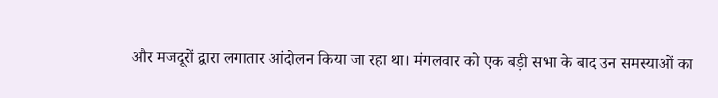और मजदूरों द्वारा लगातार आंदोलन किया जा रहा था। मंगलवार को एक बड़ी सभा के बाद उन समस्याओं का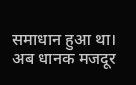समाधान हुआ था। अब धानक मजदूर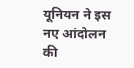यूनियन ने इस नए आंदोलन की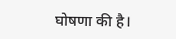घोषणा की है।